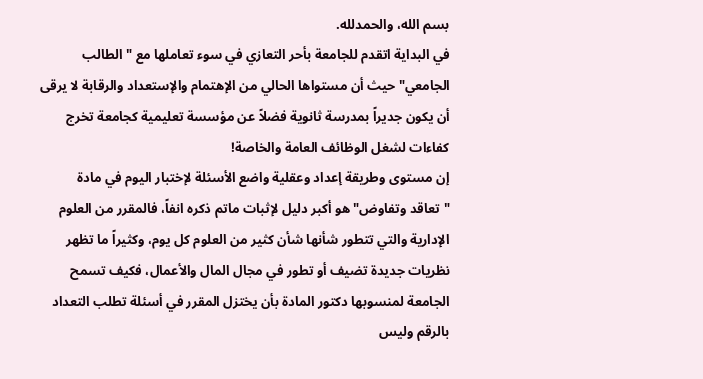بسم الله، والحمدلله.
في البداية اتقدم للجامعة بأحر التعازي في سوء تعاملها مع "الطالب الجامعي" حيث أن مستواها الحالي من الإهتمام والإستعداد والرقابة لا يرقى أن يكون جديراً بمدرسة ثانوية فضلاً عن مؤسسة تعليمية كجامعة تخرج كفاءات لشغل الوظائف العامة والخاصة!
إن مستوى وطريقة إعداد وعقلية واضع الأسئلة لإختبار اليوم في مادة "تعاقد وتفاوض" هو أكبر دليل لإثبات ماتم ذكره انفاً، فالمقرر من العلوم الإدارية والتي تتطور شأنها شأن كثير من العلوم كل يوم، وكثيراً ما تظهر نظريات جديدة تضيف أو تطور في مجال المال والأعمال، فكيف تسمح الجامعة لمنسوبها دكتور المادة بأن يختزل المقرر في أسئلة تطلب التعداد بالرقم وليس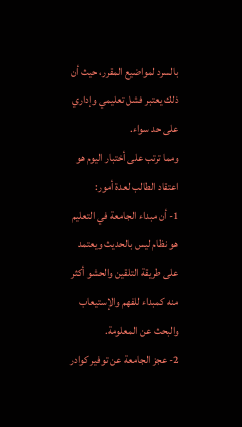بالسرد لمواضيع المقرر، حيث أن ذلك يعتبر فشل تعليمي وإداري على حد سواء.
ومما ترتب على أختبار اليوم هو اعتقاد الطالب لعدة أمور:
1- أن مبداء الجامعة في التعليم هو نظام ليس بالحديث ويعتمد على طريقة التلقين والحشو أكثر منه كمبداء للفهم والإستيعاب والبحث عن المعلومة.
2- عجز الجامعة عن توفير كوادر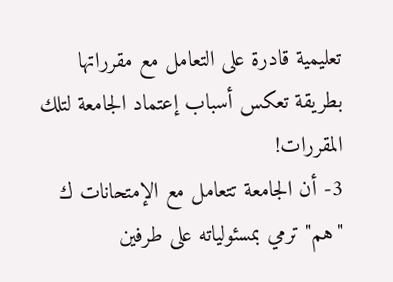تعليمية قادرة على التعامل مع مقرراتها بطريقة تعكس أسباب إعتماد الجامعة لتلك المقررات!
3- أن الجامعة تتعامل مع الإمتحانات ك "هم" ترمي بمسئولياته على طرفين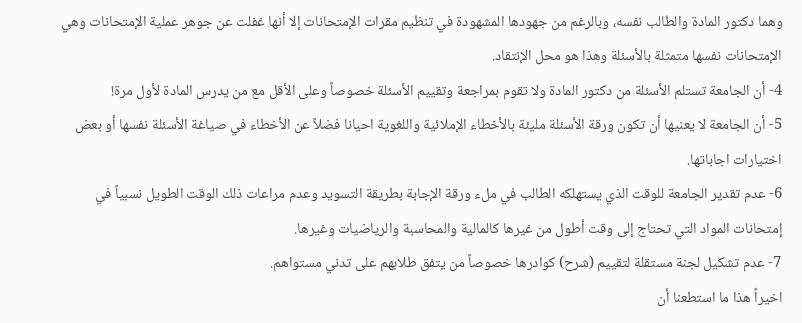وهما دكتور المادة والطالب نفسه، وبالرغم من جهودها المشهودة في تنظيم مقرات الإمتحانات إلا أنها غفلت عن جوهر عملية الإمتحانات وهي الإمتحانات نفسها متمثلة بالأسئلة وهذا هو محل الإنتقاد.
4- أن الجامعة تستلم الأسئلة من دكتور المادة ولا تقوم بمراجعة وتقييم الأسئلة خصوصاً وعلى الأقل مع من يدرس المادة لأول مرة!
5- أن الجامعة لا يعنيها أن تكون ورقة الأسئلة مليئة بالأخطاء الإملائية واللغوية احيانا فضلاً عن الأخطاء في صياغة الأسئلة نفسها أو بعض اختيارات اجاباتها.
6- عدم تقدير الجامعة للوقت الذي يستهلكه الطالب في ملء ورقة الإجابة بطريقة التسويد وعدم مراعات ذلك الوقت الطويل نسبياً في إمتحانات المواد التي تحتاج إلى وقت أطول من غيرها كالمالية والمحاسبة والرياضيات وغيرها.
7- عدم تشكيل لجنة مستقلة لتقييم (شرح) كوادرها خصوصاً من يتفق طلابهم على تدني مستواهم.
اخيراً هذا ما استطعنا أن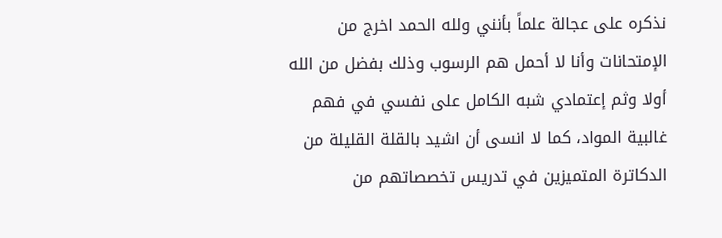نذكره على عجالة علماً بأنني ولله الحمد اخرج من الإمتحانات وأنا لا أحمل هم الرسوب وذلك بفضل من الله أولا وثم إعتمادي شبه الكامل على نفسي في فهم غالبية المواد، كما لا انسى أن اشيد بالقلة القليلة من الدكاترة المتميزين في تدريس تخصصاتهم من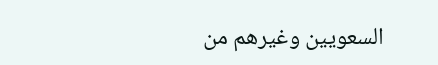السعويين وغيرهم من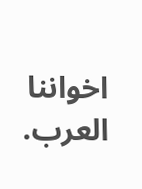اخواننا العرب.